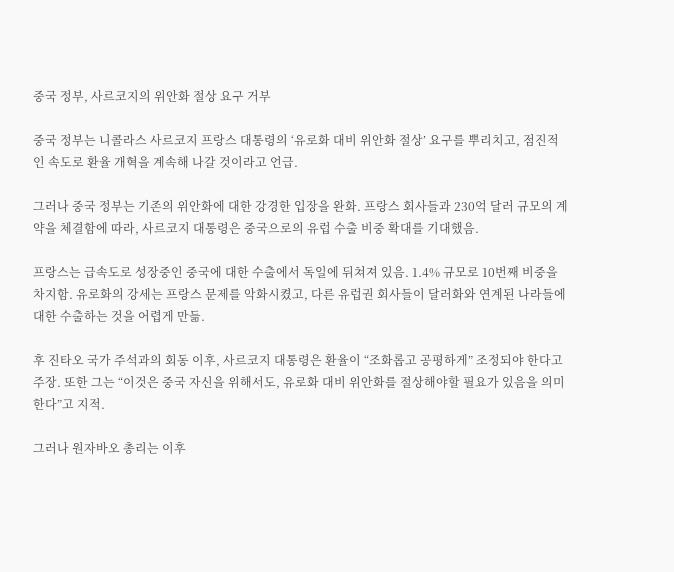중국 정부, 사르코지의 위안화 절상 요구 거부

중국 정부는 니콜라스 사르코지 프랑스 대통령의 ‘유로화 대비 위안화 절상’ 요구를 뿌리치고, 점진적인 속도로 환율 개혁을 계속해 나갈 것이라고 언급.

그러나 중국 정부는 기존의 위안화에 대한 강경한 입장을 완화. 프랑스 회사들과 230억 달러 규모의 계약을 체결함에 따라, 사르코지 대통령은 중국으로의 유럽 수출 비중 확대를 기대했음.

프랑스는 급속도로 성장중인 중국에 대한 수출에서 독일에 뒤쳐져 있음. 1.4% 규모로 10번째 비중을 차지함. 유로화의 강세는 프랑스 문제를 악화시켰고, 다른 유럽권 회사들이 달러화와 연계된 나라들에 대한 수출하는 것을 어렵게 만듦.

후 진타오 국가 주석과의 회동 이후, 사르코지 대통령은 환율이 “조화롭고 공평하게” 조정되야 한다고 주장. 또한 그는 “이것은 중국 자신을 위해서도, 유로화 대비 위안화를 절상해야할 필요가 있음을 의미한다”고 지적.

그러나 원자바오 총리는 이후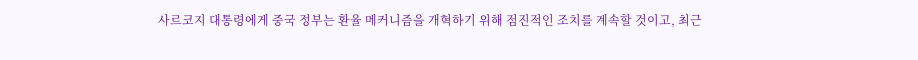사르코지 대통령에게 중국 정부는 환율 메커니즘을 개혁하기 위해 점진적인 조치를 계속할 것이고, 최근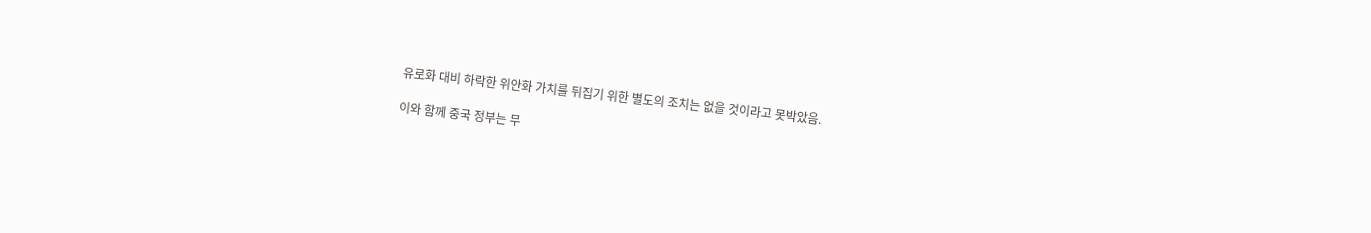유로화 대비 하락한 위안화 가치를 뒤집기 위한 별도의 조치는 없을 것이라고 못박았음.

이와 함께 중국 정부는 무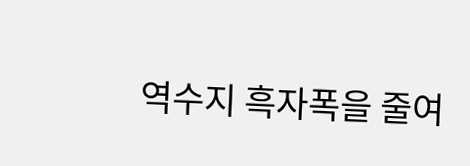역수지 흑자폭을 줄여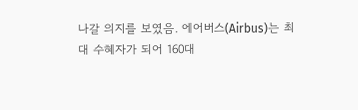나갈 의지를 보였음. 에어버스(Airbus)는 최대 수혜자가 되어 160대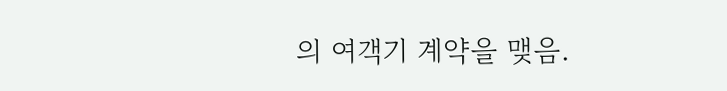의 여객기 계약을 맺음.